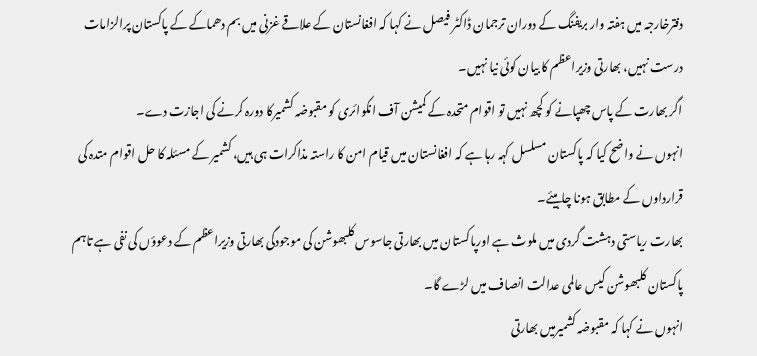دفترخارجہ میں ہفتہ وار بریفنگ کے دوران ترجمان ڈاکٹر فیصل نے کہا کہ افغانستان کے علاقے غزنی میں بم دھماکے کے پاکستان پرالزامات درست نہیں، بھارتی وزیراعظم کا بیان کوئی نیا نہیں۔
اگر بھارت کے پاس چھپانے کو کچھ نہیں تو اقوام متحدہ کے کمیشن آف انکوائری کو مقبوضہ کشمیرکا دورہ کرنے کی اجازت دے۔
انہوں نے واضح کیا کہ پاکستان مسلسل کہہ رہا ہے کہ افغانستان میں قیام امن کا راستہ مذاکرات ہی ہیں، کشمیر کے مسئلہ کا حل اقوام متدہ کی قرارداوں کے مطابق ہونا چاہیئے۔
بھارت ریاستی دہشت گردی میں ملوث ہے اورپاکستان میں بھارتی جاسوس کلبھوشن کی موجودگی بھارتی وزیراعظم کے دعوؤں کی نفی ہے تاہم پاکستان کلبھوشن کیس عالمی عدالت انصاف میں لڑے گا۔
انہوں نے کہا کہ مقبوضہ کشمیرمیں بھارتی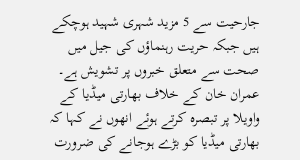جارحیت سے 5 مزید شہری شہید ہوچکے ہیں جبکہ حریت رہنماؤں کی جیل میں صحت سے متعلق خبروں پر تشویش ہے۔
عمران خان کے خلاف بھارتی میڈیا کے واویلا پر تبصرہ کرتے ہوئے انھوں نے کہا کہ بھارتی میڈیا کو بڑے ہوجانے کی ضرورت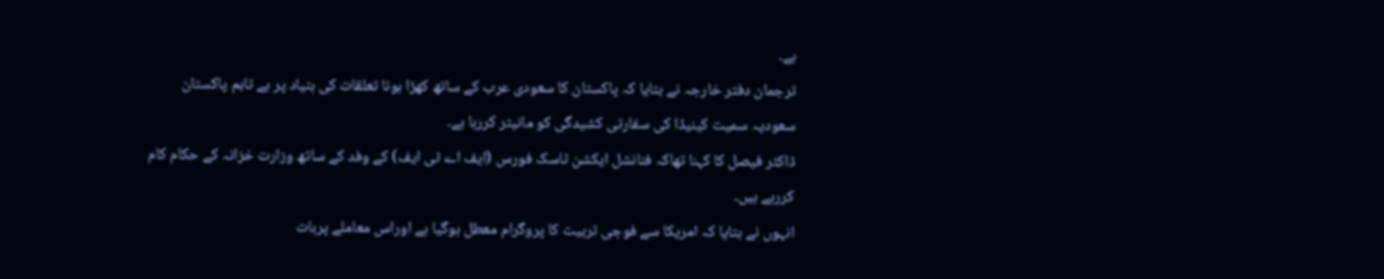ہے۔
ترجمان دفتر خارجہ نے بتایا کہ پاکستان کا سعودی عرب کے ساتھ کھڑا ہونا تعلقات کی بنیاد پر ہے تاہم پاکستان سعودیہ سمیت کینیڈا کی سفارتی کشیدگی کو مانیٹر کررہا ہے۔
ڈاکٹر فیصل کا کہنا تھاکہ فنانشل ایکشن ٹاسک فورس (ایف اے ٹی ایف) کے وفد کے ساتھ وزارت خزانہ کے حکام کام کررہے ہیں۔
انہوں نے بتایا کہ امریکا سے فوجی تربیت کا پروگرام معطل ہوگیا ہے اوراس معاملے پربات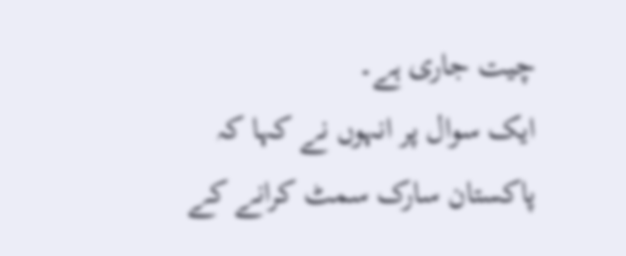چیت جاری ہے۔
ایک سوال پر انہوں نے کہا کہ پاکستان سارک سمٹ کرانے کے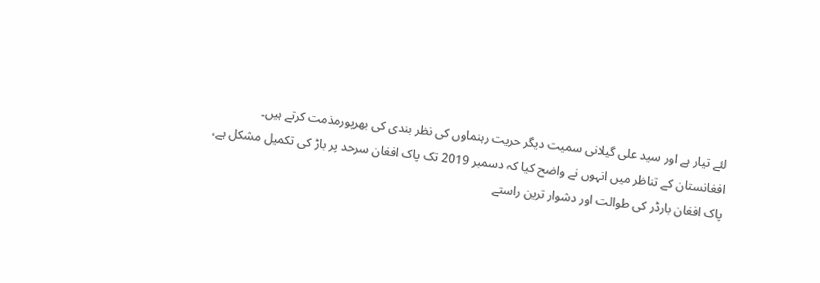لئے تیار ہے اور سید علی گیلانی سمیت دیگر حریت رہنماوں کی نظر بندی کی بھرپورمذمت کرتے ہیں۔
افغانستان کے تناظر میں انہوں نے واضح کیا کہ دسمبر 2019 تک پاک افغان سرحد پر باڑ کی تکمیل مشکل ہے، پاک افغان بارڈر کی طوالت اور دشوار ترین راستے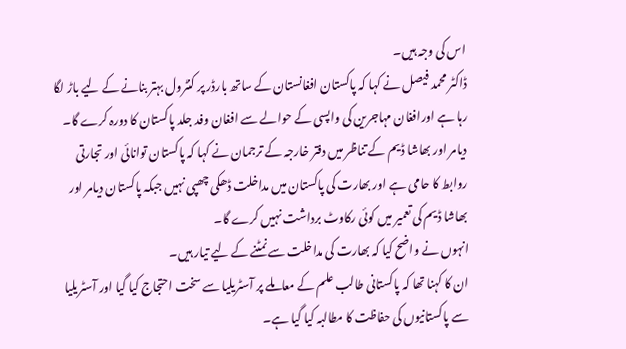اس کی وجہ ہیں۔
ڈاکٹر محمد فیصل نے کہا کہ پاکستان افغانستان کے ساتھ بارڈر پر کنٹرول بہتر بنانے کے لیے باڑ لگا رہا ہے اورافغان مہاجرین کی واپسی کے حوالے سے افغان وفد جلد پاکستان کا دورہ کرے گا۔
دیامر اور بھاشا ڈیم کے تناظر میں دفتر خارجہ کے ترجمان نے کہا کہ پاکستان توانائی اور تجارتی روابط کا حامی ہے اور بھارت کی پاکستان میں مداخلت ڈھکی چھپی نہیں جبکہ پاکستان دیامر اور بھاشا ڈیم کی تعمیر میں کوئی رکاوٹ برداشت نہیں کرے گا۔
انہوں نے واضح کیا کہ بھارت کی مداخلت سے نمٹنے کے لیے تیار ہیں۔
ان کا کہنا تھا کہ پاکستانی طالب علم کے معاملے پر آسٹریلیا سے سخت احتجاج کیا گیا اور آسٹریلیا سے پاکستانیوں کی حفاظت کا مطالبہ کیا گیا ہے۔